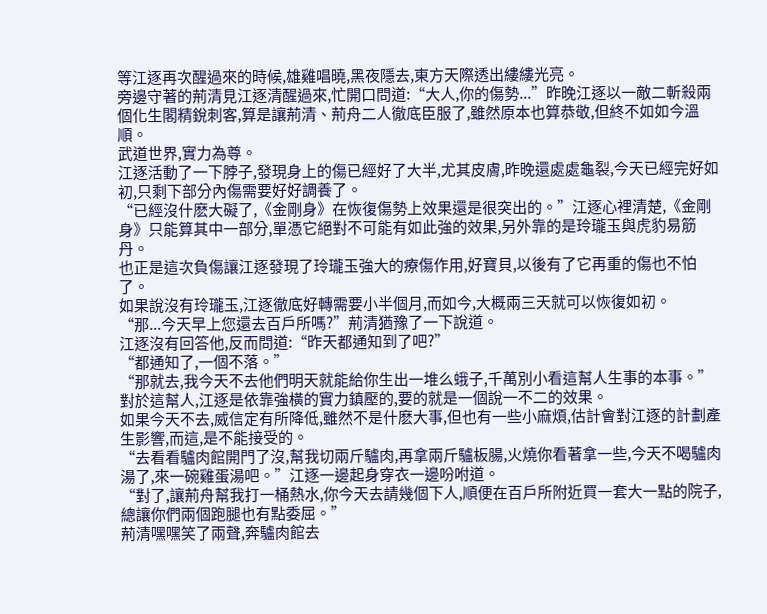等江逐再次醒過來的時候,雄雞唱曉,黑夜隱去,東方天際透出縷縷光亮。
旁邊守著的荊清見江逐清醒過來,忙開口問道:“大人,你的傷勢...”昨晚江逐以一敵二斬殺兩個化生閣精銳刺客,算是讓荊清、荊舟二人徹底臣服了,雖然原本也算恭敬,但終不如如今溫順。
武道世界,實力為尊。
江逐活動了一下脖子,發現身上的傷已經好了大半,尤其皮膚,昨晚還處處龜裂,今天已經完好如初,只剩下部分內傷需要好好調養了。
“已經沒什麽大礙了,《金剛身》在恢復傷勢上效果還是很突出的。”江逐心裡清楚,《金剛身》只能算其中一部分,單憑它絕對不可能有如此強的效果,另外靠的是玲瓏玉與虎豹易筋丹。
也正是這次負傷讓江逐發現了玲瓏玉強大的療傷作用,好寶貝,以後有了它再重的傷也不怕了。
如果說沒有玲瓏玉,江逐徹底好轉需要小半個月,而如今,大概兩三天就可以恢復如初。
“那...今天早上您還去百戶所嗎?”荊清猶豫了一下說道。
江逐沒有回答他,反而問道:“昨天都通知到了吧?”
“都通知了,一個不落。”
“那就去,我今天不去他們明天就能給你生出一堆么蛾子,千萬別小看這幫人生事的本事。”對於這幫人,江逐是依靠強橫的實力鎮壓的,要的就是一個說一不二的效果。
如果今天不去,威信定有所降低,雖然不是什麽大事,但也有一些小麻煩,估計會對江逐的計劃產生影響,而這,是不能接受的。
“去看看驢肉館開門了沒,幫我切兩斤驢肉,再拿兩斤驢板腸,火燒你看著拿一些,今天不喝驢肉湯了,來一碗雞蛋湯吧。”江逐一邊起身穿衣一邊吩咐道。
“對了,讓荊舟幫我打一桶熱水,你今天去請幾個下人,順便在百戶所附近買一套大一點的院子,總讓你們兩個跑腿也有點委屈。”
荊清嘿嘿笑了兩聲,奔驢肉館去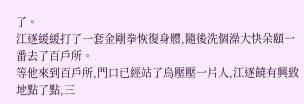了。
江逐緩緩打了一套金剛拳恢復身體,隨後洗個澡大快朵頤一番去了百戶所。
等他來到百戶所,門口已經站了烏壓壓一片人,江逐饒有興致地點了點,三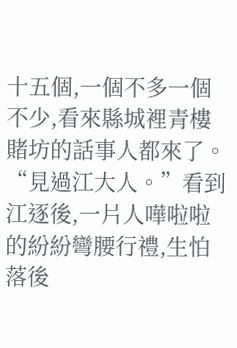十五個,一個不多一個不少,看來縣城裡青樓賭坊的話事人都來了。
“見過江大人。”看到江逐後,一片人嘩啦啦的紛紛彎腰行禮,生怕落後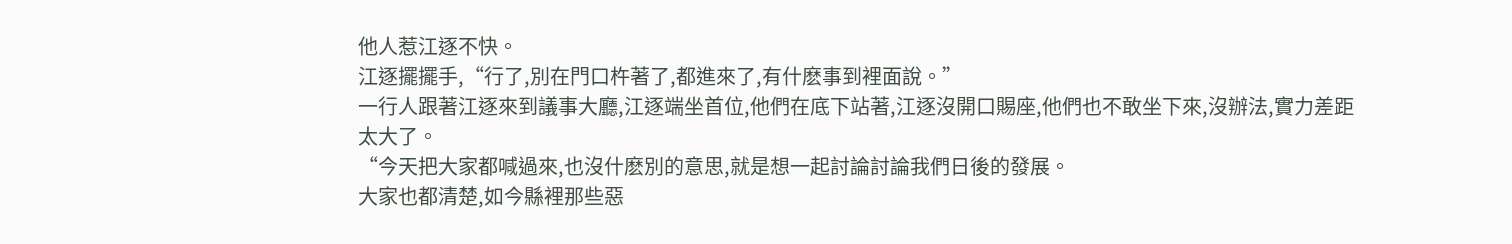他人惹江逐不快。
江逐擺擺手,“行了,別在門口杵著了,都進來了,有什麽事到裡面說。”
一行人跟著江逐來到議事大廳,江逐端坐首位,他們在底下站著,江逐沒開口賜座,他們也不敢坐下來,沒辦法,實力差距太大了。
“今天把大家都喊過來,也沒什麽別的意思,就是想一起討論討論我們日後的發展。
大家也都清楚,如今縣裡那些惡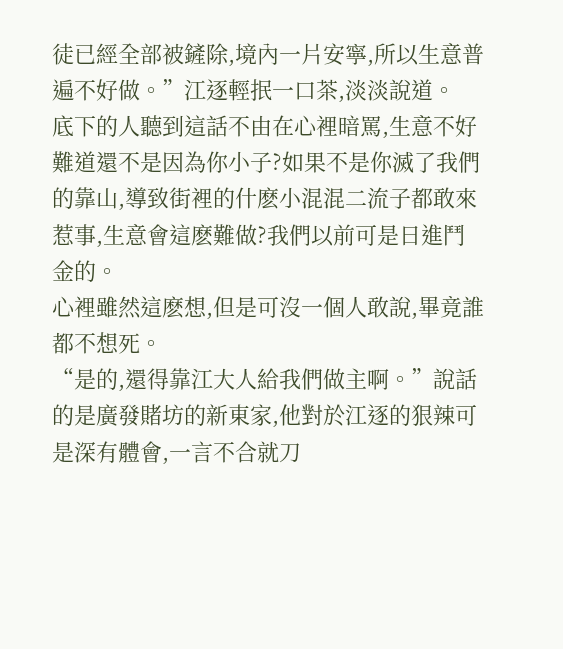徒已經全部被鏟除,境內一片安寧,所以生意普遍不好做。”江逐輕抿一口茶,淡淡說道。
底下的人聽到這話不由在心裡暗罵,生意不好難道還不是因為你小子?如果不是你滅了我們的靠山,導致街裡的什麽小混混二流子都敢來惹事,生意會這麽難做?我們以前可是日進鬥金的。
心裡雖然這麽想,但是可沒一個人敢說,畢竟誰都不想死。
“是的,還得靠江大人給我們做主啊。”說話的是廣發賭坊的新東家,他對於江逐的狠辣可是深有體會,一言不合就刀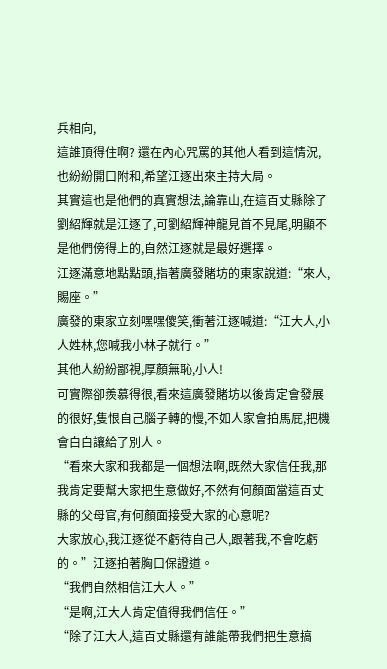兵相向,
這誰頂得住啊? 還在內心咒罵的其他人看到這情況,也紛紛開口附和,希望江逐出來主持大局。
其實這也是他們的真實想法,論靠山,在這百丈縣除了劉紹輝就是江逐了,可劉紹輝神龍見首不見尾,明顯不是他們傍得上的,自然江逐就是最好選擇。
江逐滿意地點點頭,指著廣發賭坊的東家說道:“來人,賜座。”
廣發的東家立刻嘿嘿傻笑,衝著江逐喊道:“江大人,小人姓林,您喊我小林子就行。”
其他人紛紛鄙視,厚顏無恥,小人!
可實際卻羨慕得很,看來這廣發賭坊以後肯定會發展的很好,隻恨自己腦子轉的慢,不如人家會拍馬屁,把機會白白讓給了別人。
“看來大家和我都是一個想法啊,既然大家信任我,那我肯定要幫大家把生意做好,不然有何顏面當這百丈縣的父母官,有何顏面接受大家的心意呢?
大家放心,我江逐從不虧待自己人,跟著我,不會吃虧的。”江逐拍著胸口保證道。
“我們自然相信江大人。”
“是啊,江大人肯定值得我們信任。”
“除了江大人,這百丈縣還有誰能帶我們把生意搞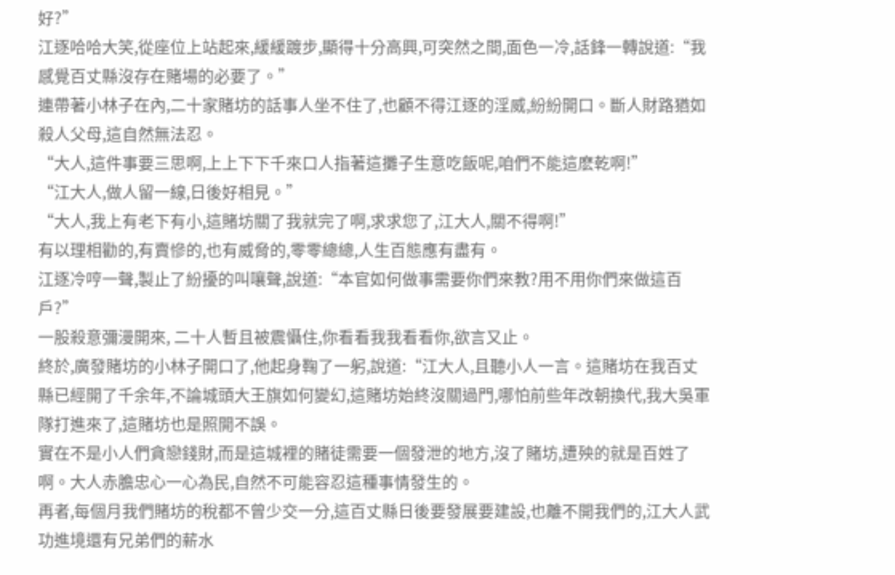好?”
江逐哈哈大笑,從座位上站起來,緩緩踱步,顯得十分高興,可突然之間,面色一冷,話鋒一轉說道:“我感覺百丈縣沒存在賭場的必要了。”
連帶著小林子在內,二十家賭坊的話事人坐不住了,也顧不得江逐的淫威,紛紛開口。斷人財路猶如殺人父母,這自然無法忍。
“大人,這件事要三思啊,上上下下千來口人指著這攤子生意吃飯呢,咱們不能這麽乾啊!”
“江大人,做人留一線,日後好相見。”
“大人,我上有老下有小,這賭坊關了我就完了啊,求求您了,江大人,關不得啊!”
有以理相勸的,有賣慘的,也有威脅的,零零總總,人生百態應有盡有。
江逐冷哼一聲,製止了紛擾的叫嚷聲,說道:“本官如何做事需要你們來教?用不用你們來做這百戶?”
一股殺意彌漫開來, 二十人暫且被震懾住,你看看我我看看你,欲言又止。
終於,廣發賭坊的小林子開口了,他起身鞠了一躬,說道:“江大人,且聽小人一言。這賭坊在我百丈縣已經開了千余年,不論城頭大王旗如何變幻,這賭坊始終沒關過門,哪怕前些年改朝換代,我大吳軍隊打進來了,這賭坊也是照開不誤。
實在不是小人們貪戀錢財,而是這城裡的賭徒需要一個發泄的地方,沒了賭坊,遭殃的就是百姓了啊。大人赤膽忠心一心為民,自然不可能容忍這種事情發生的。
再者,每個月我們賭坊的稅都不曾少交一分,這百丈縣日後要發展要建設,也離不開我們的,江大人武功進境還有兄弟們的薪水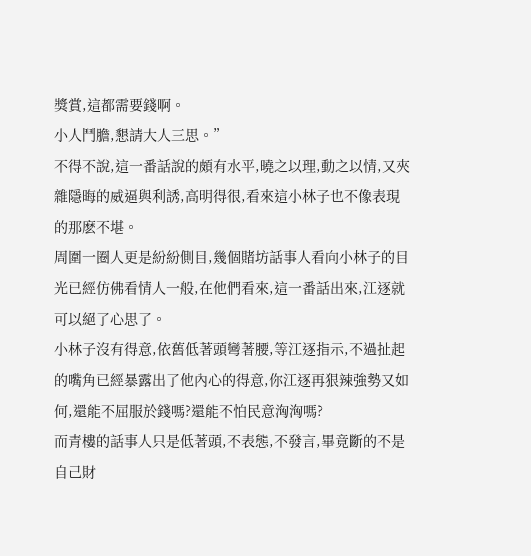獎賞,這都需要錢啊。
小人鬥膽,懇請大人三思。”
不得不說,這一番話說的頗有水平,曉之以理,動之以情,又夾雜隱晦的威逼與利誘,高明得很,看來這小林子也不像表現的那麽不堪。
周圍一圈人更是紛紛側目,幾個賭坊話事人看向小林子的目光已經仿佛看情人一般,在他們看來,這一番話出來,江逐就可以絕了心思了。
小林子沒有得意,依舊低著頭彎著腰,等江逐指示,不過扯起的嘴角已經暴露出了他內心的得意,你江逐再狠辣強勢又如何,還能不屈服於錢嗎?還能不怕民意洶洶嗎?
而青樓的話事人只是低著頭,不表態,不發言,畢竟斷的不是自己財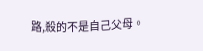路,殺的不是自己父母。